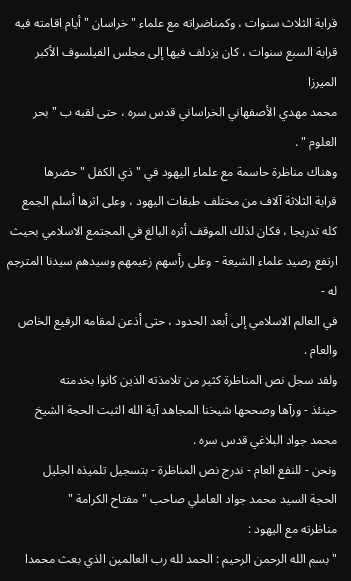قرابة الثلاث سنوات ، وكمناضراته مع علماء " خراسان " أيام اقامته فيه
قرابة السبع سنوات ، كان يزدلف فيها إلى مجلس الفيلسوف الأكبر الميرزا
محمد مهدي الأصفهاني الخراساني قدس سره ، حتى لقبه ب " بحر العلوم " .
وهناك مناظرة حاسمة مع علماء اليهود في " ذي الكفل " حضرها
قرابة الثلاثة آلاف من مختلف طبقات اليهود ، وعلى اثرها أسلم الجمع
كله تدريجا ، فكان لذلك الموقف أثره البالغ في المجتمع الاسلامي بحيث
ارتفع رصيد علماء الشيعة - وعلى رأسهم زعيمهم وسيدهم سيدنا المترجم له -
في العالم الاسلامي إلى أبعد الحدود ، حتى أذعن لمقامه الرفيع الخاص والعام .
ولقد سجل نص المناظرة كثير من تلامذته الذين كانوا بخدمته
حينئذ - ورآها وصححها شيخنا المجاهد آية الله الثبت الحجة الشيخ
محمد جواد البلاغي قدس سره .
ونحن - للنفع العام - ندرج نص المناظرة - بتسجيل تلميذه الجليل
الحجة السيد محمد جواد العاملي صاحب " مفتاح الكرامة "
مناظرته مع اليهود :
" بسم الله الرحمن الرحيم : الحمد لله رب العالمين الذي بعث محمدا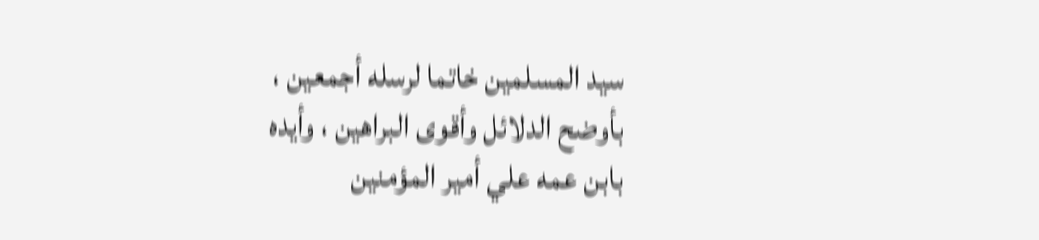سيد المسلمين خاتما لرسله أجمعين ، بأوضح الدلائل وأقوى البراهين ، وأيده
بابن عمه علي أمير المؤمنين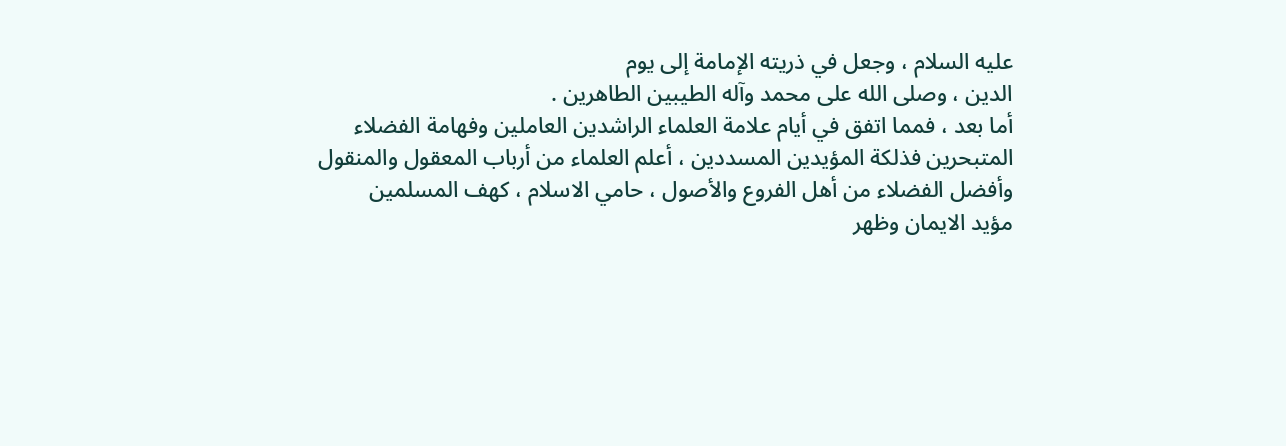عليه السلام ، وجعل في ذريته الإمامة إلى يوم
الدين ، وصلى الله على محمد وآله الطيبين الطاهرين .
أما بعد ، فمما اتفق في أيام علامة العلماء الراشدين العاملين وفهامة الفضلاء
المتبحرين فذلكة المؤيدين المسددين ، أعلم العلماء من أرباب المعقول والمنقول
وأفضل الفضلاء من أهل الفروع والأصول ، حامي الاسلام ، كهف المسلمين
مؤيد الايمان وظهر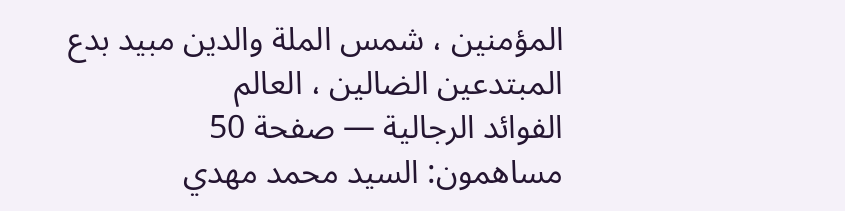المؤمنين ، شمس الملة والدين مبيد بدع المبتدعين الضالين ، العالم
الفوائد الرجالية — صفحة 50
مساهمون: السيد محمد مهدي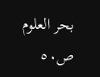بحر العلوم
ص٥٠